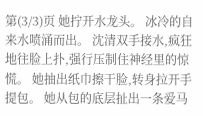第(3/3)页 她拧开水龙头。 冰冷的自来水喷涌而出。 沈清双手接水,疯狂地往脸上扑,强行压制住神经里的惊慌。 她抽出纸巾擦干脸,转身拉开手提包。 她从包的底层扯出一条爱马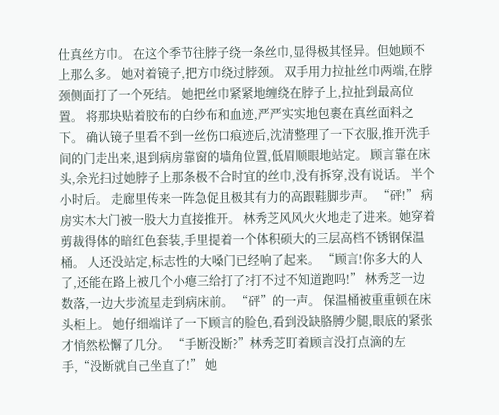仕真丝方巾。 在这个季节往脖子绕一条丝巾,显得极其怪异。但她顾不上那么多。 她对着镜子,把方巾绕过脖颈。 双手用力拉扯丝巾两端,在脖颈侧面打了一个死结。 她把丝巾紧紧地缠绕在脖子上,拉扯到最高位置。 将那块贴着胶布的白纱布和血迹,严严实实地包裹在真丝面料之下。 确认镜子里看不到一丝伤口痕迹后,沈清整理了一下衣服,推开洗手间的门走出来,退到病房靠窗的墙角位置,低眉顺眼地站定。 顾言靠在床头,余光扫过她脖子上那条极不合时宜的丝巾,没有拆穿,没有说话。 半个小时后。 走廊里传来一阵急促且极其有力的高跟鞋脚步声。 “砰!” 病房实木大门被一股大力直接推开。 林秀芝风风火火地走了进来。她穿着剪裁得体的暗红色套装,手里提着一个体积硕大的三层高档不锈钢保温桶。 人还没站定,标志性的大嗓门已经响了起来。 “顾言!你多大的人了,还能在路上被几个小瘪三给打了?打不过不知道跑吗!” 林秀芝一边数落,一边大步流星走到病床前。 “砰”的一声。 保温桶被重重顿在床头柜上。 她仔细端详了一下顾言的脸色,看到没缺胳膊少腿,眼底的紧张才悄然松懈了几分。 “手断没断?”林秀芝盯着顾言没打点滴的左手,“没断就自己坐直了!” 她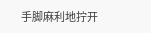手脚麻利地拧开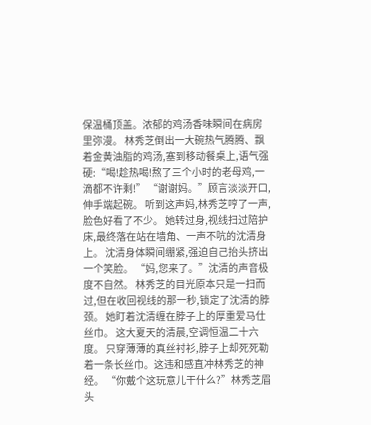保温桶顶盖。浓郁的鸡汤香味瞬间在病房里弥漫。 林秀芝倒出一大碗热气腾腾、飘着金黄油脂的鸡汤,塞到移动餐桌上,语气强硬:“喝!趁热喝!熬了三个小时的老母鸡,一滴都不许剩!” “谢谢妈。”顾言淡淡开口,伸手端起碗。 听到这声妈,林秀芝哼了一声,脸色好看了不少。 她转过身,视线扫过陪护床,最终落在站在墙角、一声不吭的沈清身上。 沈清身体瞬间绷紧,强迫自己抬头挤出一个笑脸。 “妈,您来了。”沈清的声音极度不自然。 林秀芝的目光原本只是一扫而过,但在收回视线的那一秒,锁定了沈清的脖颈。 她盯着沈清缠在脖子上的厚重爱马仕丝巾。 这大夏天的清晨,空调恒温二十六度。 只穿薄薄的真丝衬衫,脖子上却死死勒着一条长丝巾。这违和感直冲林秀芝的神经。 “你戴个这玩意儿干什么?”林秀芝眉头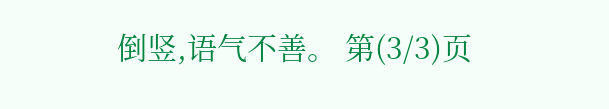倒竖,语气不善。 第(3/3)页